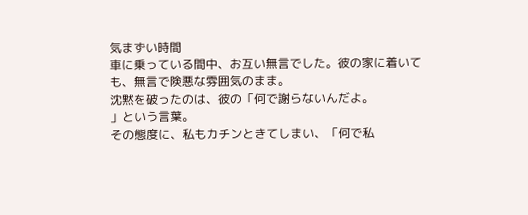気まずい時間
車に乗っている間中、お互い無言でした。彼の家に着いても、無言で険悪な雰囲気のまま。
沈黙を破ったのは、彼の「何で謝らないんだよ。
」という言葉。
その態度に、私もカチンときてしまい、「何で私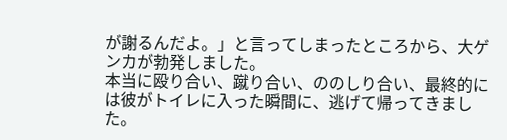が謝るんだよ。」と言ってしまったところから、大ゲンカが勃発しました。
本当に殴り合い、蹴り合い、ののしり合い、最終的には彼がトイレに入った瞬間に、逃げて帰ってきました。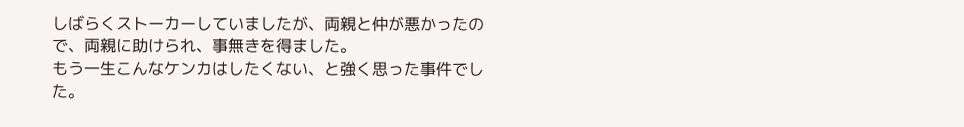しばらくストーカーしていましたが、両親と仲が悪かったので、両親に助けられ、事無きを得ました。
もう一生こんなケンカはしたくない、と強く思った事件でした。